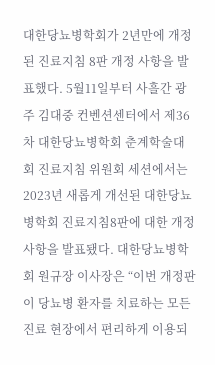대한당뇨병학회가 2년만에 개정된 진료지침 8판 개정 사항을 발표했다. 5월11일부터 사흘간 광주 김대중 컨벤션센터에서 제36차 대한당뇨병학회 춘계학술대회 진료지침 위원회 세션에서는 2023년 새롭게 개선된 대한당뇨병학회 진료지침8판에 대한 개정 사항을 발표됐다. 대한당뇨병학회 원규장 이사장은 “이번 개정판이 당뇨병 환자를 치료하는 모든 진료 현장에서 편리하게 이용되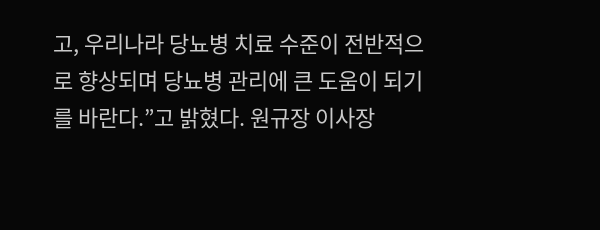고, 우리나라 당뇨병 치료 수준이 전반적으로 향상되며 당뇨병 관리에 큰 도움이 되기를 바란다.”고 밝혔다. 원규장 이사장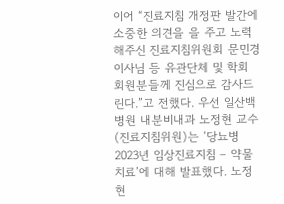이어 “진료지침 개정판 발간에 소중한 의견을 을 주고 노력해주신 진료지침위원회 문민경 이사님 등 유관단체 및 학회 회원분들께 진심으로 감사드린다.”고 전했다. 우선 일산백병원 내분비내과 노정현 교수(진료지침위원)는 ‘당뇨병 2023년 임상진료지침 – 약물치료’에 대해 발표했다. 노정현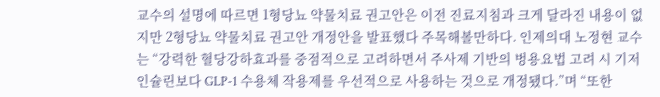교수의 설명에 따르면 1형당뇨 약물치료 권고안은 이전 진료지침과 크게 달라진 내용이 없지만 2형당뇨 약물치료 권고안 개정안을 발표했다 주목해볼만하다. 인제의대 노정현 교수는 “강력한 혈당강하효과를 중점적으로 고려하면서 주사제 기반의 벙용요법 고려 시 기저인슐린보다 GLP-1 수용체 작용제를 우선적으로 사용하는 것으로 개정됐다.”며 “또한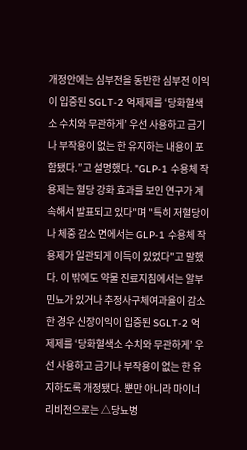개정안에는 심부전을 동반한 심부전 이익이 입증된 SGLT-2 억제제를 ‘당화혈색소 수치와 무관하게’ 우선 사용하고 금기나 부작용이 없는 한 유지하는 내용이 포함됐다.”고 설명했다. "GLP-1 수용체 작용제는 혈당 강화 효과를 보인 연구가 계속해서 발표되고 있다"며 "특히 저혈당이나 체중 감소 면에서는 GLP-1 수용체 작용제가 일관되게 이득이 있었다"고 말했다. 이 밖에도 약물 진료지침에서는 알부민뇨가 있거나 추정사구체여과율이 감소한 경우 신장이익이 입증된 SGLT-2 억제제를 ‘당화혈색소 수치와 무관하게’ 우선 사용하고 금기나 부작용이 없는 한 유지하도록 개정됐다. 뿐만 아니라 마이너 리비전으로는 △당뇨병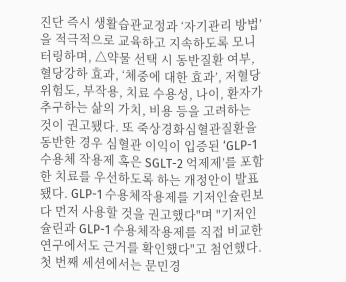진단 즉시 생활습관교정과 ‘자기관리 방법’을 적극적으로 교육하고 지속하도록 모니터링하며, △약물 선택 시 동반질환 여부, 혈당강하 효과, ‘체중에 대한 효과’, 저혈당 위험도, 부작용, 치료 수용성, 나이, 환자가 추구하는 삶의 가치, 비용 등을 고려하는 것이 권고됐다. 또 죽상경화심혈관질환을 동반한 경우 심혈관 이익이 입증된 ‘GLP-1 수용체 작용제 혹은 SGLT-2 억제제’를 포함한 치료를 우선하도록 하는 개정안이 발표됐다. GLP-1 수용체작용제를 기저인슐린보다 먼저 사용할 것을 권고했다"며 "기저인슐린과 GLP-1 수용체작용제를 직접 비교한 연구에서도 근거를 확인했다"고 첨언했다. 첫 번째 세션에서는 문민경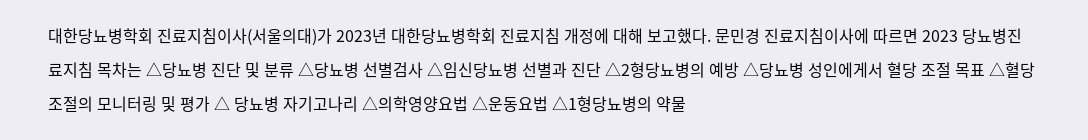대한당뇨병학회 진료지침이사(서울의대)가 2023년 대한당뇨병학회 진료지침 개정에 대해 보고했다. 문민경 진료지침이사에 따르면 2023 당뇨병진료지침 목차는 △당뇨병 진단 및 분류 △당뇨병 선별검사 △임신당뇨병 선별과 진단 △2형당뇨병의 예방 △당뇨병 성인에게서 혈당 조절 목표 △혈당 조절의 모니터링 및 평가 △ 당뇨병 자기고나리 △의학영양요법 △운동요법 △1형당뇨병의 약물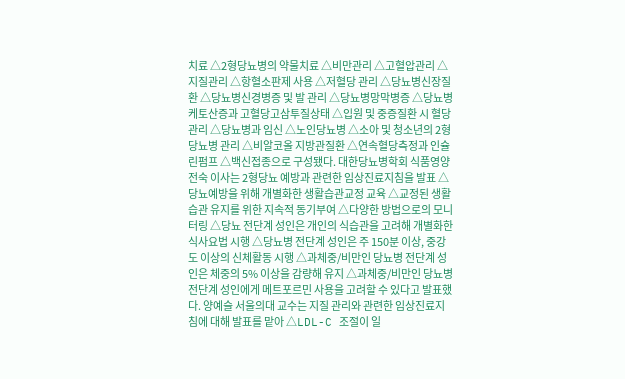치료 △2형당뇨병의 약물치료 △비만관리 △고혈압관리 △지질관리 △항혈소판제 사용 △저혈당 관리 △당뇨병신장질환 △당뇨병신경병증 및 발 관리 △당뇨병망막병증 △당뇨병케토산증과 고혈당고삼투질상태 △입원 및 중증질환 시 혈당 관리 △당뇨병과 임신 △노인당뇨병 △소아 및 청소년의 2형당뇨병 관리 △비알코올 지방관질환 △연속혈당측정과 인슐린펌프 △백신접종으로 구성됐다. 대한당뇨병학회 식품영양 전숙 이사는 2형당뇨 예방과 관련한 임상진료지침을 발표 △당뇨예방을 위해 개별화한 생활습관교정 교육 △교정된 생활습관 유지를 위한 지속적 동기부여 △다양한 방법으로의 모니터링 △당뇨 전단계 성인은 개인의 식습관을 고려해 개별화한 식사요법 시행 △당뇨병 전단계 성인은 주 150분 이상, 중강도 이상의 신체활동 시행 △과체중/비만인 당뇨병 전단계 성인은 체중의 5% 이상을 감량해 유지 △과체중/비만인 당뇨병 전단계 성인에게 메트포르민 사용을 고려할 수 있다고 발표했다. 양예슬 서울의대 교수는 지질 관리와 관련한 임상진료지침에 대해 발표를 맡아 △LDL-C 조절이 일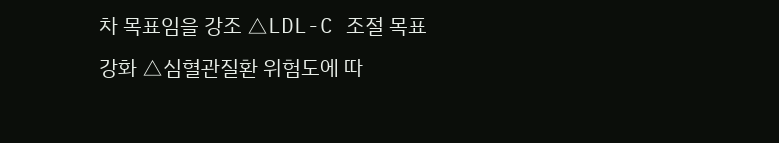차 목표임을 강조 △LDL-C 조절 목표 강화 △심혈관질환 위험도에 따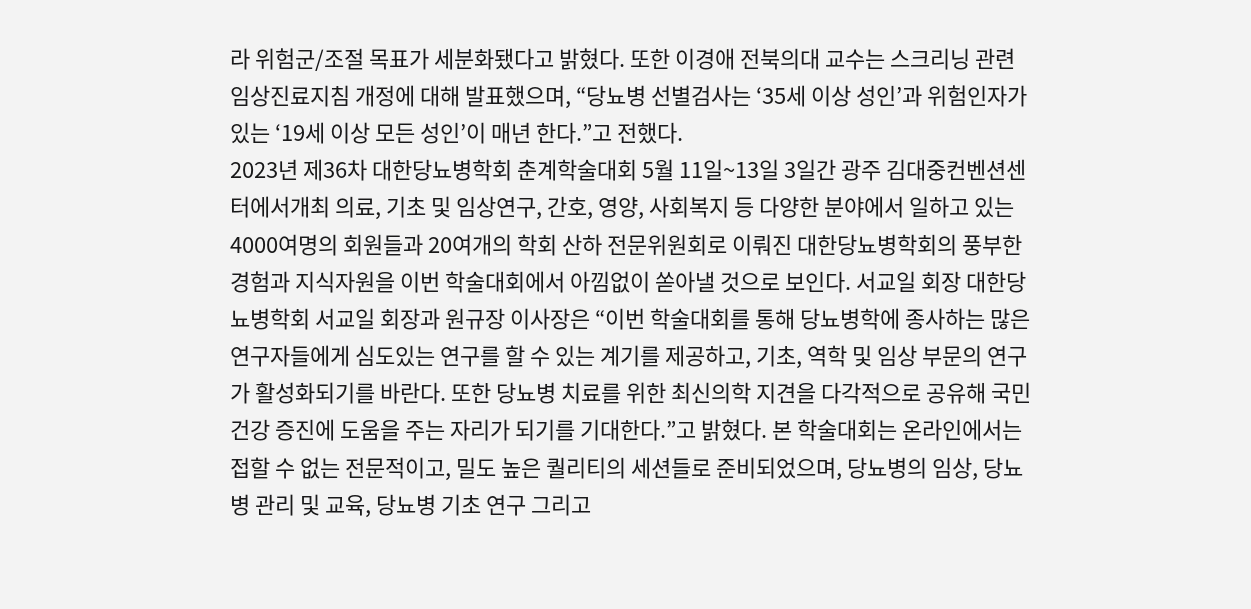라 위험군/조절 목표가 세분화됐다고 밝혔다. 또한 이경애 전북의대 교수는 스크리닝 관련 임상진료지침 개정에 대해 발표했으며, “당뇨병 선별검사는 ‘35세 이상 성인’과 위험인자가 있는 ‘19세 이상 모든 성인’이 매년 한다.”고 전했다.
2023년 제36차 대한당뇨병학회 춘계학술대회 5월 11일~13일 3일간 광주 김대중컨벤션센터에서개최 의료, 기초 및 임상연구, 간호, 영양, 사회복지 등 다양한 분야에서 일하고 있는 4000여명의 회원들과 20여개의 학회 산하 전문위원회로 이뤄진 대한당뇨병학회의 풍부한 경험과 지식자원을 이번 학술대회에서 아낌없이 쏟아낼 것으로 보인다. 서교일 회장 대한당뇨병학회 서교일 회장과 원규장 이사장은 “이번 학술대회를 통해 당뇨병학에 종사하는 많은 연구자들에게 심도있는 연구를 할 수 있는 계기를 제공하고, 기초, 역학 및 임상 부문의 연구가 활성화되기를 바란다. 또한 당뇨병 치료를 위한 최신의학 지견을 다각적으로 공유해 국민건강 증진에 도움을 주는 자리가 되기를 기대한다.”고 밝혔다. 본 학술대회는 온라인에서는 접할 수 없는 전문적이고, 밀도 높은 퀄리티의 세션들로 준비되었으며, 당뇨병의 임상, 당뇨병 관리 및 교육, 당뇨병 기초 연구 그리고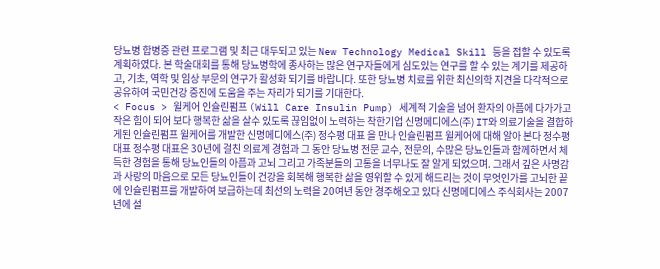당뇨병 합병증 관련 프로그램 및 최근 대두되고 있는 New Technology Medical Skill 등을 접할 수 있도록 계획하였다. 본 학술대회를 통해 당뇨병학에 종사하는 많은 연구자들에게 심도있는 연구를 할 수 있는 계기를 제공하고, 기초, 역학 및 임상 부문의 연구가 활성화 되기를 바랍니다. 또한 당뇨병 치료를 위한 최신의학 지견을 다각적으로 공유하여 국민건강 증진에 도움을 주는 자리가 되기를 기대한다.
< Focus > 윌케어 인슐린펌프 (Will Care Insulin Pump) 세계적 기술을 넘어 환자의 아픔에 다가가고 작은 힘이 되어 보다 행복한 삶을 살수 있도록 끊임없이 노력하는 착한기업 신명메디에스(주) IT와 의료기술을 결합하게된 인슐린펌프 윌케어를 개발한 신명메디에스(주) 정수평 대표 을 만나 인슐린펌프 윌케어에 대해 알아 본다 정수평 대표 정수평 대표은 30년에 걸친 의료계 경험과 그 동안 당뇨병 전문 교수, 전문의, 수많은 당뇨인들과 함께하면서 체득한 경험을 통해 당뇨인들의 아픔과 고뇌 그리고 가족분들의 고통을 너무나도 잘 알게 되었으며. 그래서 깊은 사명감과 사랑의 마음으로 모든 당뇨인들이 건강을 회복해 행복한 삶을 영위할 수 있게 해드리는 것이 무엇인가를 고뇌한 끝에 인슐린펌프를 개발하여 보급하는데 최선의 노력을 20여년 동안 경주해오고 있다 신명메디에스 주식회사는 2007년에 설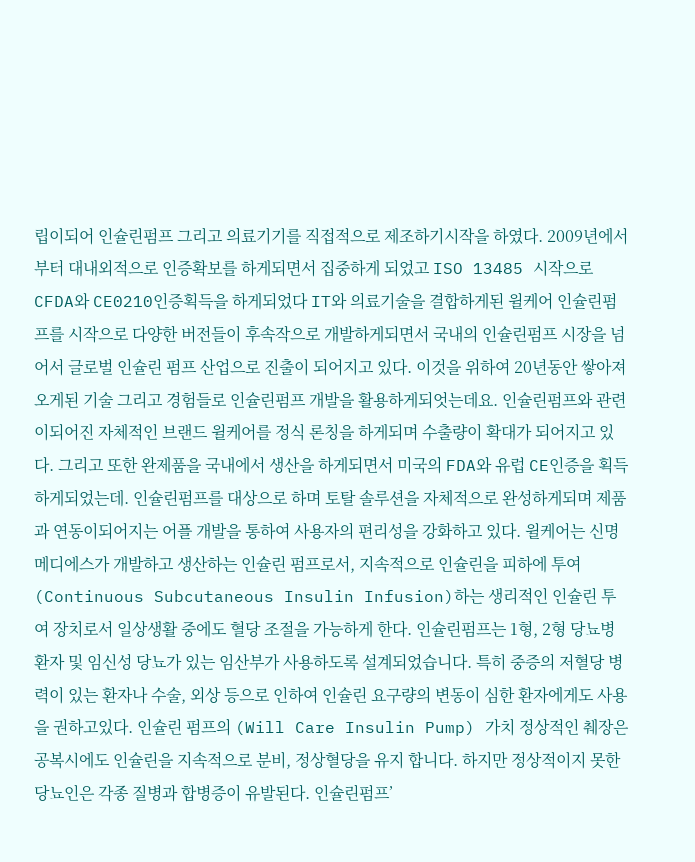립이되어 인슐린펌프 그리고 의료기기를 직접적으로 제조하기시작을 하였다. 2009년에서부터 대내외적으로 인증확보를 하게되면서 집중하게 되었고 ISO 13485 시작으로 CFDA와 CE0210인증획득을 하게되었다 IT와 의료기술을 결합하게된 윌케어 인슐린펌프를 시작으로 다양한 버전들이 후속작으로 개발하게되면서 국내의 인슐린펌프 시장을 넘어서 글로벌 인슐린 펌프 산업으로 진출이 되어지고 있다. 이것을 위하여 20년동안 쌓아져오게된 기술 그리고 경험들로 인슐린펌프 개발을 활용하게되엇는데요. 인슐린펌프와 관련이되어진 자체적인 브랜드 윌케어를 정식 론칭을 하게되며 수출량이 확대가 되어지고 있다. 그리고 또한 완제품을 국내에서 생산을 하게되면서 미국의 FDA와 유럽 CE인증을 획득하게되었는데. 인슐린펌프를 대상으로 하며 토탈 솔루션을 자체적으로 완성하게되며 제품과 연동이되어지는 어플 개발을 통하여 사용자의 편리성을 강화하고 있다. 윌케어는 신명메디에스가 개발하고 생산하는 인슐린 펌프로서, 지속적으로 인슐린을 피하에 투여(Continuous Subcutaneous Insulin Infusion)하는 생리적인 인슐린 투여 장치로서 일상생활 중에도 혈당 조절을 가능하게 한다. 인슐린펌프는 1형, 2형 당뇨병 환자 및 임신성 당뇨가 있는 임산부가 사용하도록 설계되었습니다. 특히 중증의 저혈당 병력이 있는 환자나 수술, 외상 등으로 인하여 인슐린 요구량의 변동이 심한 환자에게도 사용을 권하고있다. 인슐린 펌프의 (Will Care Insulin Pump) 가치 정상적인 췌장은 공복시에도 인슐린을 지속적으로 분비, 정상혈당을 유지 합니다. 하지만 정상적이지 못한 당뇨인은 각종 질병과 합병증이 유발된다. 인슐린펌프’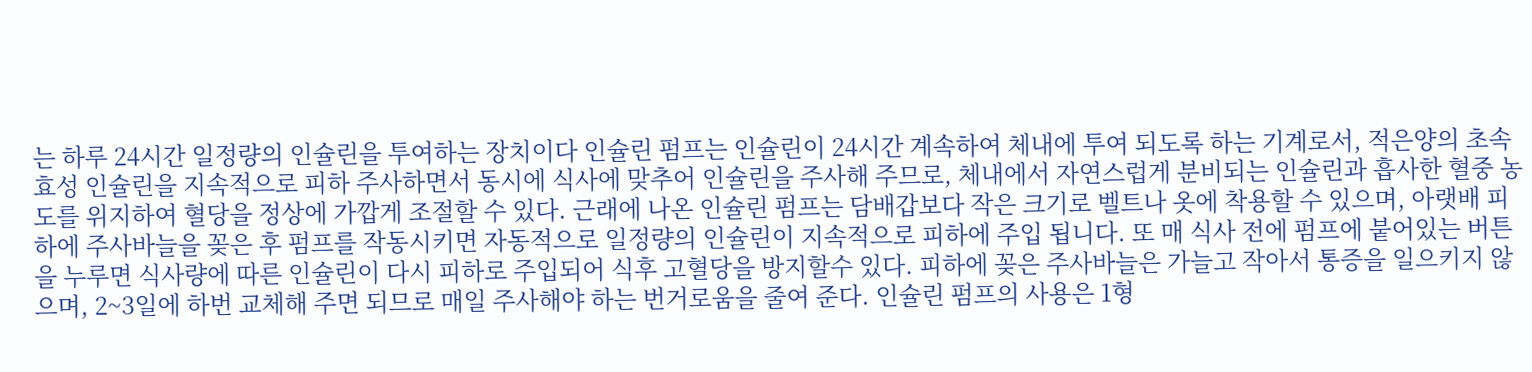는 하루 24시간 일정량의 인슐린을 투여하는 장치이다 인슐린 펌프는 인슐린이 24시간 계속하여 체내에 투여 되도록 하는 기계로서, 적은양의 초속효성 인슐린을 지속적으로 피하 주사하면서 동시에 식사에 맞추어 인슐린을 주사해 주므로, 체내에서 자연스럽게 분비되는 인슐린과 흡사한 혈중 농도를 위지하여 혈당을 정상에 가깝게 조절할 수 있다. 근래에 나온 인슐린 펌프는 담배갑보다 작은 크기로 벨트나 옷에 착용할 수 있으며, 아랫배 피하에 주사바늘을 꽂은 후 펌프를 작동시키면 자동적으로 일정량의 인슐린이 지속적으로 피하에 주입 됩니다. 또 매 식사 전에 펌프에 붙어있는 버튼을 누루면 식사량에 따른 인슐린이 다시 피하로 주입되어 식후 고혈당을 방지할수 있다. 피하에 꽂은 주사바늘은 가늘고 작아서 통증을 일으키지 않으며, 2~3일에 하번 교체해 주면 되므로 매일 주사해야 하는 번거로움을 줄여 준다. 인슐린 펌프의 사용은 1형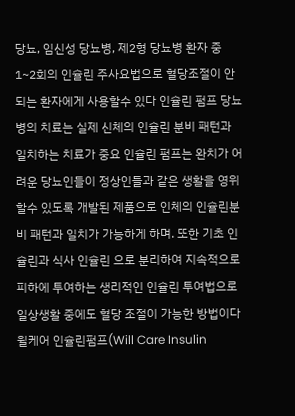당뇨, 임신성 당뇨병, 제2형 당뇨병 환자 중 1~2회의 인슐린 주사요법으로 혈당조절이 안되는 환자에게 사용할수 있다 인슐린 펌프 당뇨병의 치료는 실제 신체의 인슐린 분비 패턴과 일치하는 치료가 중요 인슐린 펌프는 완치가 어려운 당뇨인들이 정상인들과 같은 생활을 영위할수 있도록 개발된 제품으로 인체의 인슐린분비 패턴과 일치가 가능하게 하며. 또한 기초 인슐린과 식사 인슐린 으로 분리하여 지속적으로 피하에 투여하는 생리적인 인슐린 투여법으로 일상생활 중에도 혈당 조절이 가능한 방법이다 윌케어 인슐린펌프(Will Care Insulin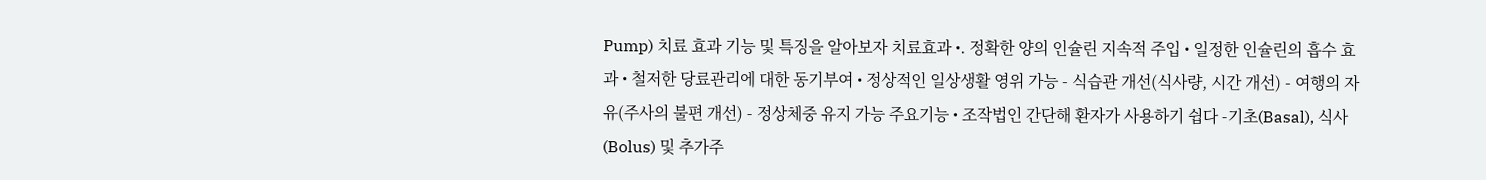Pump) 치료 효과 기능 및 특징을 알아보자 치료효과 •. 정확한 양의 인슐린 지속적 주입 • 일정한 인슐린의 흡수 효과 • 철저한 당료관리에 대한 동기부여 • 정상적인 일상생활 영위 가능 - 식습관 개선(식사량, 시간 개선) - 여행의 자유(주사의 불편 개선) - 정상체중 유지 가능 주요기능 • 조작법인 간단해 환자가 사용하기 쉽다 -기초(Basal), 식사(Bolus) 및 추가주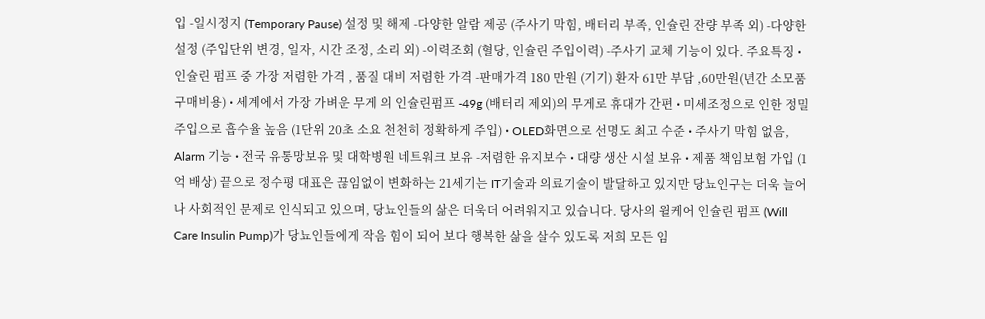입 -일시정지 (Temporary Pause) 설정 및 해제 -다양한 알람 제공 (주사기 막힘, 배터리 부족, 인슐린 잔량 부족 외) -다양한 설정 (주입단위 변경, 일자, 시간 조정, 소리 외) -이력조회 (혈당, 인슐린 주입이력) -주사기 교체 기능이 있다. 주요특징 • 인슐린 펌프 중 가장 저렴한 가격 , 품질 대비 저렴한 가격 -판매가격 180 만원 (기기) 환자 61만 부담 ,60만원(년간 소모품구매비용) • 세계에서 가장 가벼운 무게 의 인슐린펌프 -49g (배터리 제외)의 무게로 휴대가 간편 • 미세조정으로 인한 정밀주입으로 흡수율 높음 (1단위 20초 소요 천천히 정확하게 주입) • OLED화면으로 선명도 최고 수준 • 주사기 막힘 없음, Alarm 기능 • 전국 유통망보유 및 대학병원 네트워크 보유 -저렴한 유지보수 • 대량 생산 시설 보유 • 제품 책임보험 가입 (1억 배상) 끝으로 정수평 대표은 끊임없이 변화하는 21세기는 IT기술과 의료기술이 발달하고 있지만 당뇨인구는 더욱 늘어나 사회적인 문제로 인식되고 있으며, 당뇨인들의 삶은 더욱더 어려워지고 있습니다. 당사의 윌케어 인슐린 펌프 (Will Care Insulin Pump)가 당뇨인들에게 작음 힘이 되어 보다 행복한 삶을 살수 있도록 저희 모든 임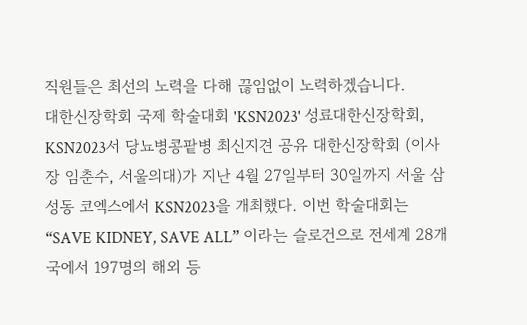직원들은 최선의 노력을 다해 끊임없이 노력하겠습니다.
대한신장학회 국제 학술대회 'KSN2023' 성료대한신장학회, KSN2023서 당뇨병콩팥병 최신지견 공유 대한신장학회 (이사장 임춘수, 서울의대)가 지난 4월 27일부터 30일까지 서울 삼성동 코엑스에서 KSN2023을 개최했다. 이번 학술대회는 “SAVE KIDNEY, SAVE ALL” 이라는 슬로건으로 전세계 28개국에서 197명의 해외 등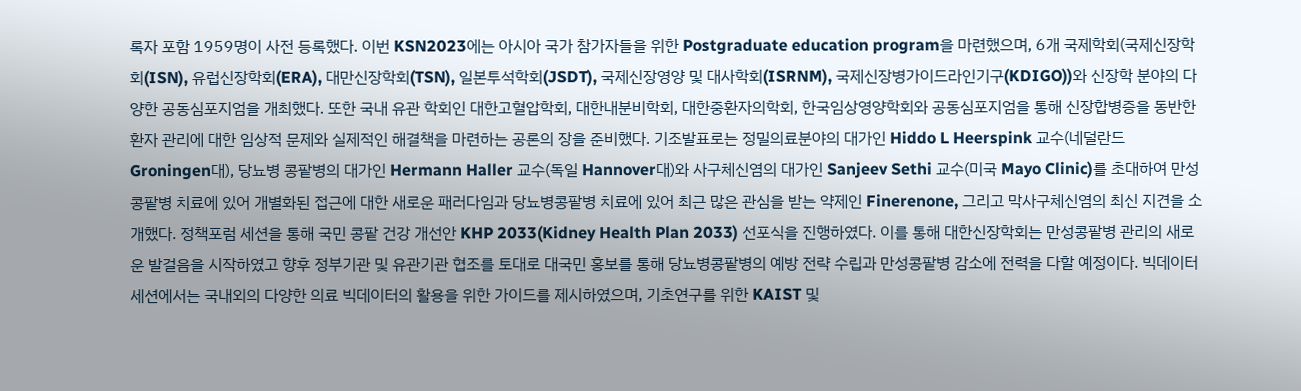록자 포함 1959명이 사전 등록했다. 이번 KSN2023에는 아시아 국가 참가자들을 위한 Postgraduate education program을 마련했으며, 6개 국제학회(국제신장학회(ISN), 유럽신장학회(ERA), 대만신장학회(TSN), 일본투석학회(JSDT), 국제신장영양 및 대사학회(ISRNM), 국제신장병가이드라인기구(KDIGO))와 신장학 분야의 다양한 공동심포지엄을 개최했다. 또한 국내 유관 학회인 대한고혈압학회, 대한내분비학회, 대한중환자의학회, 한국임상영양학회와 공동심포지엄을 통해 신장합병증을 동반한 환자 관리에 대한 임상적 문제와 실제적인 해결책을 마련하는 공론의 장을 준비했다. 기조발표로는 정밀의료분야의 대가인 Hiddo L Heerspink 교수(네덜란드 Groningen대), 당뇨병 콩팥병의 대가인 Hermann Haller 교수(독일 Hannover대)와 사구체신염의 대가인 Sanjeev Sethi 교수(미국 Mayo Clinic)를 초대하여 만성콩팥병 치료에 있어 개별화된 접근에 대한 새로운 패러다임과 당뇨병콩팥병 치료에 있어 최근 많은 관심을 받는 약제인 Finerenone, 그리고 막사구체신염의 최신 지견을 소개했다. 정책포럼 세션을 통해 국민 콩팥 건강 개선안 KHP 2033(Kidney Health Plan 2033) 선포식을 진행하였다. 이를 통해 대한신장학회는 만성콩팥병 관리의 새로운 발걸음을 시작하였고 향후 정부기관 및 유관기관 협조를 토대로 대국민 홍보를 통해 당뇨병콩팥병의 예방 전략 수립과 만성콩팥병 감소에 전력을 다할 예정이다. 빅데이터 세션에서는 국내외의 다양한 의료 빅데이터의 활용을 위한 가이드를 제시하였으며, 기초연구를 위한 KAIST 및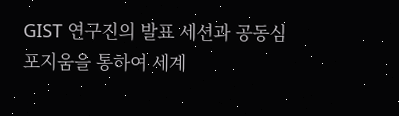GIST 연구진의 발표 세션과 공동심포지움을 통하여 세계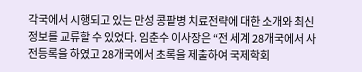각국에서 시행되고 있는 만성 콩팥병 치료전략에 대한 소개와 최신 정보를 교류할 수 있었다. 임춘수 이사장은 “전 세계 28개국에서 사전등록을 하였고 28개국에서 초록을 제출하여 국제학회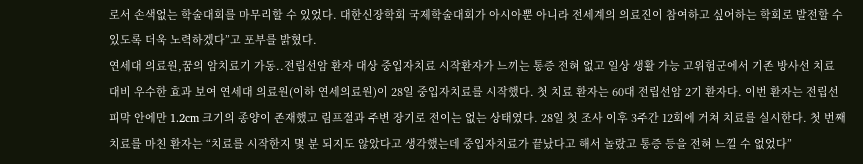로서 손색없는 학술대회를 마무리할 수 있었다. 대한신장학회 국제학술대회가 아시아뿐 아니라 전세계의 의료진이 참여하고 싶어하는 학회로 발전할 수 있도록 더욱 노력하겠다”고 포부를 밝혔다.
연세대 의료원,꿈의 암치료기 가동..전립선암 환자 대상 중입자치료 시작환자가 느끼는 통증 전혀 없고 일상 생활 가능 고위험군에서 기존 방사선 치료 대비 우수한 효과 보여 연세대 의료원(이하 연세의료원)이 28일 중입자치료를 시작했다. 첫 치료 환자는 60대 전립선암 2기 환자다. 이번 환자는 전립선 피막 안에만 1.2cm 크기의 종양이 존재했고 림프절과 주변 장기로 전이는 없는 상태였다. 28일 첫 조사 이후 3주간 12회에 거쳐 치료를 실시한다. 첫 번째 치료를 마친 환자는 “치료를 시작한지 몇 분 되지도 않았다고 생각했는데 중입자치료가 끝났다고 해서 놀랐고 통증 등을 전혀 느낄 수 없었다”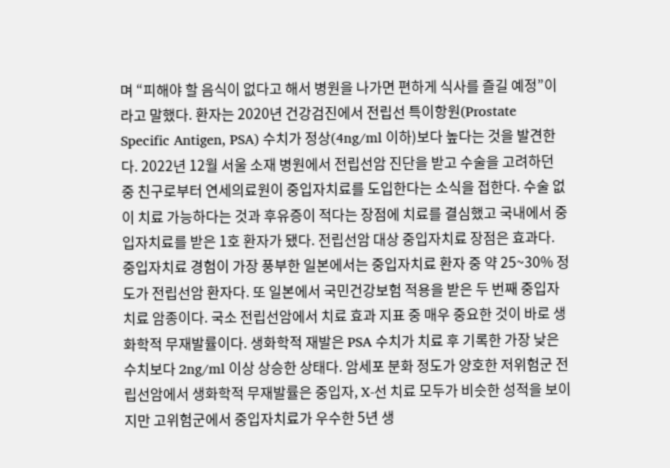며 “피해야 할 음식이 없다고 해서 병원을 나가면 편하게 식사를 즐길 예정”이라고 말했다. 환자는 2020년 건강검진에서 전립선 특이항원(Prostate Specific Antigen, PSA) 수치가 정상(4ng/ml 이하)보다 높다는 것을 발견한다. 2022년 12월 서울 소재 병원에서 전립선암 진단을 받고 수술을 고려하던 중 친구로부터 연세의료원이 중입자치료를 도입한다는 소식을 접한다. 수술 없이 치료 가능하다는 것과 후유증이 적다는 장점에 치료를 결심했고 국내에서 중입자치료를 받은 1호 환자가 됐다. 전립선암 대상 중입자치료 장점은 효과다. 중입자치료 경험이 가장 풍부한 일본에서는 중입자치료 환자 중 약 25~30% 정도가 전립선암 환자다. 또 일본에서 국민건강보험 적용을 받은 두 번째 중입자치료 암종이다. 국소 전립선암에서 치료 효과 지표 중 매우 중요한 것이 바로 생화학적 무재발률이다. 생화학적 재발은 PSA 수치가 치료 후 기록한 가장 낮은 수치보다 2ng/ml 이상 상승한 상태다. 암세포 분화 정도가 양호한 저위험군 전립선암에서 생화학적 무재발률은 중입자, X-선 치료 모두가 비슷한 성적을 보이지만 고위험군에서 중입자치료가 우수한 5년 생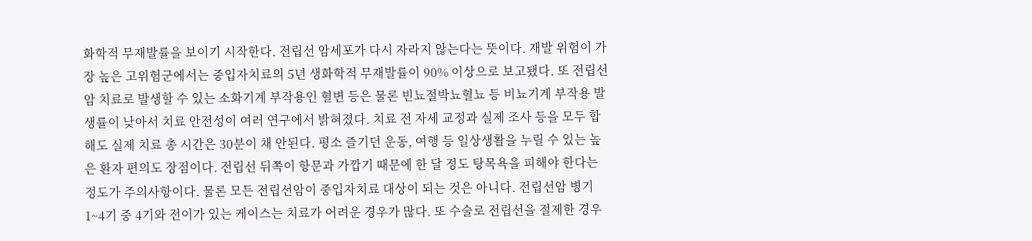화학적 무재발률을 보이기 시작한다. 전립선 암세포가 다시 자라지 않는다는 뜻이다. 재발 위험이 가장 높은 고위험군에서는 중입자치료의 5년 생화학적 무재발률이 90% 이상으로 보고됐다. 또 전립선암 치료로 발생할 수 있는 소화기계 부작용인 혈변 등은 물론 빈뇨절박뇨혈뇨 등 비뇨기계 부작용 발생률이 낮아서 치료 안전성이 여러 연구에서 밝혀졌다. 치료 전 자세 교정과 실제 조사 등을 모두 합해도 실제 치료 총 시간은 30분이 채 안된다. 평소 즐기던 운동, 여행 등 일상생활을 누릴 수 있는 높은 환자 편의도 장점이다. 전립선 뒤쪽이 항문과 가깝기 때문에 한 달 정도 탕목욕을 피해야 한다는 정도가 주의사항이다. 물론 모든 전립선암이 중입자치료 대상이 되는 것은 아니다. 전립선암 병기 1~4기 중 4기와 전이가 있는 케이스는 치료가 어려운 경우가 많다. 또 수술로 전립선을 절제한 경우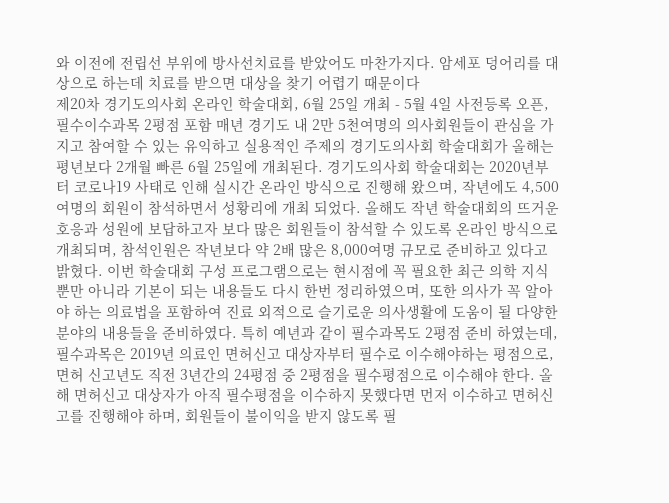와 이전에 전립선 부위에 방사선치료를 받았어도 마찬가지다. 암세포 덩어리를 대상으로 하는데 치료를 받으면 대상을 찾기 어렵기 때문이다
제20차 경기도의사회 온라인 학술대회, 6월 25일 개최 - 5월 4일 사전등록 오픈, 필수이수과목 2평점 포함 매년 경기도 내 2만 5천여명의 의사회원들이 관심을 가지고 참여할 수 있는 유익하고 실용적인 주제의 경기도의사회 학술대회가 올해는 평년보다 2개월 빠른 6월 25일에 개최된다. 경기도의사회 학술대회는 2020년부터 코로나19 사태로 인해 실시간 온라인 방식으로 진행해 왔으며, 작년에도 4,500여명의 회원이 참석하면서 성황리에 개최 되었다. 올해도 작년 학술대회의 뜨거운 호응과 성원에 보답하고자 보다 많은 회원들이 참석할 수 있도록 온라인 방식으로 개최되며, 참석인원은 작년보다 약 2배 많은 8,000여명 규모로 준비하고 있다고 밝혔다. 이번 학술대회 구성 프로그램으로는 현시점에 꼭 필요한 최근 의학 지식뿐만 아니라 기본이 되는 내용들도 다시 한번 정리하였으며, 또한 의사가 꼭 알아야 하는 의료법을 포함하여 진료 외적으로 슬기로운 의사생활에 도움이 될 다양한 분야의 내용들을 준비하였다. 특히 예년과 같이 필수과목도 2평점 준비 하였는데, 필수과목은 2019년 의료인 면허신고 대상자부터 필수로 이수해야하는 평점으로, 면허 신고년도 직전 3년간의 24평점 중 2평점을 필수평점으로 이수해야 한다. 올해 면허신고 대상자가 아직 필수평점을 이수하지 못했다면 먼저 이수하고 면허신고를 진행해야 하며, 회원들이 불이익을 받지 않도록 필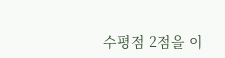수평점 2점을 이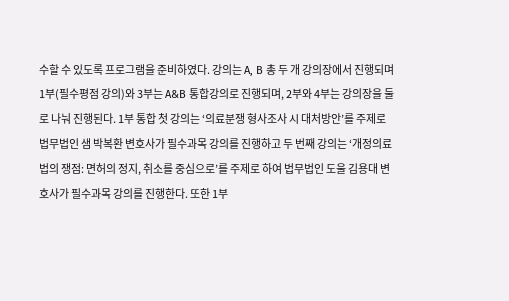수할 수 있도록 프로그램을 준비하였다. 강의는 A, B 총 두 개 강의장에서 진행되며 1부(필수평점 강의)와 3부는 A&B 통합강의로 진행되며, 2부와 4부는 강의장을 둘로 나눠 진행된다. 1부 통합 첫 강의는 ‘의료분쟁 형사조사 시 대처방안’를 주제로 법무법인 샘 박복환 변호사가 필수과목 강의를 진행하고 두 번째 강의는 ‘개정의료법의 쟁점: 면허의 정지, 취소를 중심으로’를 주제로 하여 법무법인 도울 김용대 변호사가 필수과목 강의를 진행한다. 또한 1부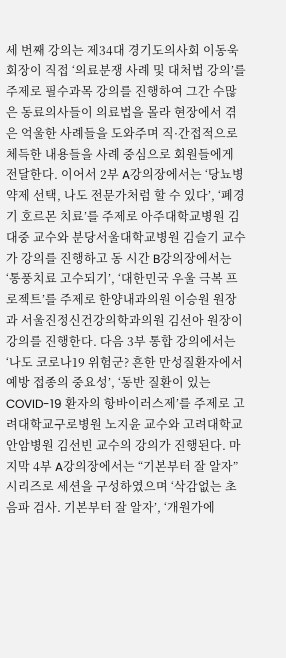세 번째 강의는 제34대 경기도의사회 이동욱 회장이 직접 ‘의료분쟁 사례 및 대처법 강의’를 주제로 필수과목 강의를 진행하여 그간 수많은 동료의사들이 의료법을 몰라 현장에서 겪은 억울한 사례들을 도와주며 직·간접적으로 체득한 내용들을 사례 중심으로 회원들에게 전달한다. 이어서 2부 A강의장에서는 ‘당뇨병 약제 선택, 나도 전문가처럼 할 수 있다’, ‘폐경기 호르몬 치료’를 주제로 아주대학교병원 김대중 교수와 분당서울대학교병원 김슬기 교수가 강의를 진행하고 동 시간 B강의장에서는 ‘통풍치료 고수되기’, ‘대한민국 우울 극복 프로젝트’를 주제로 한양내과의원 이승원 원장과 서울진정신건강의학과의원 김선아 원장이 강의를 진행한다. 다음 3부 통합 강의에서는 ‘나도 코로나19 위험군? 흔한 만성질환자에서 예방 접종의 중요성’, ‘동반 질환이 있는 COVID-19 환자의 항바이러스제’를 주제로 고려대학교구로병원 노지윤 교수와 고려대학교안암병원 김선빈 교수의 강의가 진행된다. 마지막 4부 A강의장에서는 “기본부터 잘 알자”시리즈로 세션을 구성하였으며 ‘삭감없는 초음파 검사. 기본부터 잘 알자’, ‘개원가에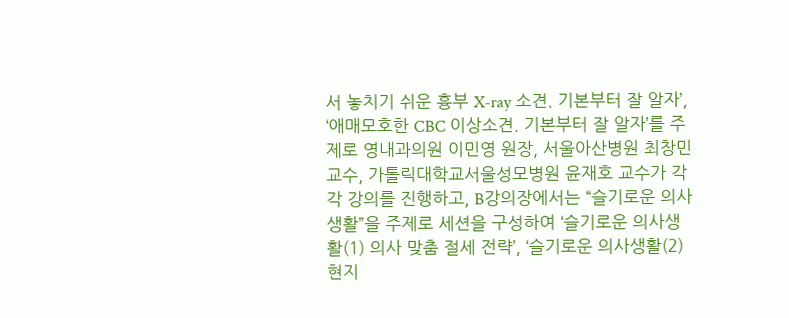서 놓치기 쉬운 흉부 X-ray 소견. 기본부터 잘 알자’, ‘애매모호한 CBC 이상소견. 기본부터 잘 알자’를 주제로 영내과의원 이민영 원장, 서울아산병원 최창민 교수, 가톨릭대학교서울성모병원 윤재호 교수가 각각 강의를 진행하고, B강의장에서는 “슬기로운 의사생활”을 주제로 세션을 구성하여 ‘슬기로운 의사생활(1) 의사 맞춤 절세 전략’, ‘슬기로운 의사생활(2) 현지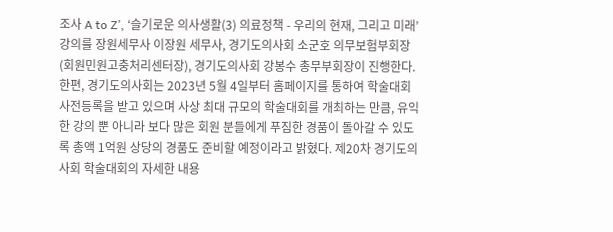조사 A to Z’, ‘슬기로운 의사생활(3) 의료정책 - 우리의 현재, 그리고 미래’강의를 장원세무사 이장원 세무사, 경기도의사회 소군호 의무보험부회장(회원민원고충처리센터장), 경기도의사회 강봉수 총무부회장이 진행한다. 한편, 경기도의사회는 2023년 5월 4일부터 홈페이지를 통하여 학술대회 사전등록을 받고 있으며 사상 최대 규모의 학술대회를 개최하는 만큼, 유익한 강의 뿐 아니라 보다 많은 회원 분들에게 푸짐한 경품이 돌아갈 수 있도록 총액 1억원 상당의 경품도 준비할 예정이라고 밝혔다. 제20차 경기도의사회 학술대회의 자세한 내용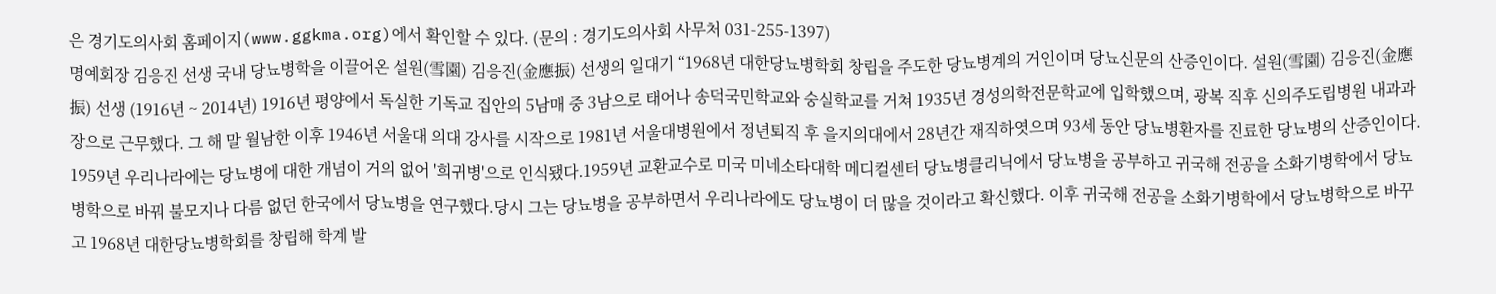은 경기도의사회 홈페이지(www.ggkma.org)에서 확인할 수 있다. (문의 : 경기도의사회 사무처 031-255-1397)
명예회장 김응진 선생 국내 당뇨병학을 이끌어온 설원(雪園) 김응진(金應振) 선생의 일대기 “1968년 대한당뇨병학회 창립을 주도한 당뇨병계의 거인이며 당뇨신문의 산증인이다. 설원(雪園) 김응진(金應振) 선생 (1916년 ~ 2014년) 1916년 평양에서 독실한 기독교 집안의 5남매 중 3남으로 태어나 송덕국민학교와 숭실학교를 거쳐 1935년 경성의학전문학교에 입학했으며, 광복 직후 신의주도립병원 내과과장으로 근무했다. 그 해 말 월남한 이후 1946년 서울대 의대 강사를 시작으로 1981년 서울대병원에서 정년퇴직 후 을지의대에서 28년간 재직하엿으며 93세 동안 당뇨병환자를 진료한 당뇨병의 산증인이다. 1959년 우리나라에는 당뇨병에 대한 개념이 거의 없어 '희귀병'으로 인식됐다.1959년 교환교수로 미국 미네소타대학 메디컬센터 당뇨병클리닉에서 당뇨병을 공부하고 귀국해 전공을 소화기병학에서 당뇨병학으로 바꿔 불모지나 다름 없던 한국에서 당뇨병을 연구했다.당시 그는 당뇨병을 공부하면서 우리나라에도 당뇨병이 더 많을 것이라고 확신했다. 이후 귀국해 전공을 소화기병학에서 당뇨병학으로 바꾸고 1968년 대한당뇨병학회를 창립해 학계 발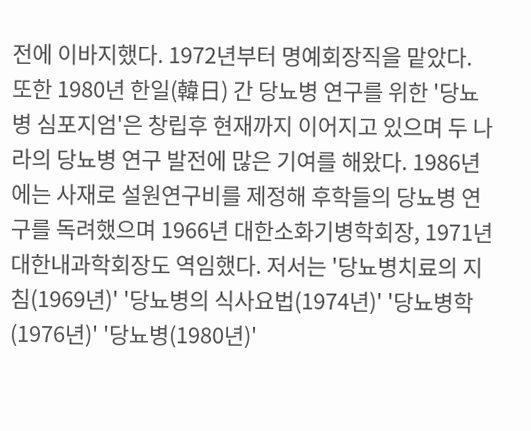전에 이바지했다. 1972년부터 명예회장직을 맡았다. 또한 1980년 한일(韓日) 간 당뇨병 연구를 위한 '당뇨병 심포지엄'은 창립후 현재까지 이어지고 있으며 두 나라의 당뇨병 연구 발전에 많은 기여를 해왔다. 1986년에는 사재로 설원연구비를 제정해 후학들의 당뇨병 연구를 독려했으며 1966년 대한소화기병학회장, 1971년 대한내과학회장도 역임했다. 저서는 '당뇨병치료의 지침(1969년)' '당뇨병의 식사요법(1974년)' '당뇨병학(1976년)' '당뇨병(1980년)'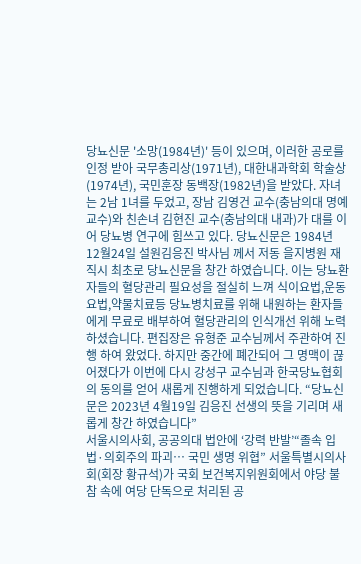당뇨신문 '소망(1984년)' 등이 있으며, 이러한 공로를 인정 받아 국무총리상(1971년), 대한내과학회 학술상(1974년), 국민훈장 동백장(1982년)을 받았다. 자녀는 2남 1녀를 두었고, 장남 김영건 교수(충남의대 명예교수)와 친손녀 김현진 교수(충남의대 내과)가 대를 이어 당뇨병 연구에 힘쓰고 있다. 당뇨신문은 1984년 12월24일 설원김응진 박사님 께서 저동 을지병원 재직시 최초로 당뇨신문을 창간 하였습니다. 이는 당뇨환자들의 혈당관리 필요성을 절실히 느껴 식이요법,운동요법,약물치료등 당뇨병치료를 위해 내원하는 환자들에게 무료로 배부하여 혈당관리의 인식개선 위해 노력 하셨습니다. 편집장은 유형준 교수님께서 주관하여 진행 하여 왔었다. 하지만 중간에 폐간되어 그 명맥이 끊어졌다가 이번에 다시 강성구 교수님과 한국당뇨협회 의 동의를 얻어 새롭게 진행하게 되었습니다. “당뇨신문은 2023년 4월19일 김응진 선생의 뜻을 기리며 새롭게 창간 하였습니다”
서울시의사회, 공공의대 법안에 ‘강력 반발’“졸속 입법·의회주의 파괴… 국민 생명 위협” 서울특별시의사회(회장 황규석)가 국회 보건복지위원회에서 야당 불참 속에 여당 단독으로 처리된 공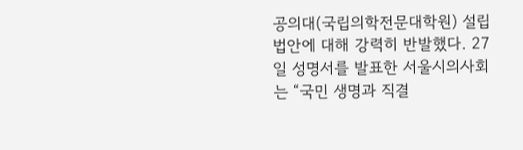공의대(국립의학전문대학원) 설립 법안에 대해 강력히 반발했다. 27일 성명서를 발표한 서울시의사회는 “국민 생명과 직결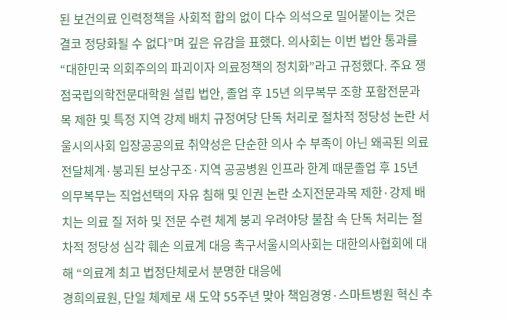된 보건의료 인력정책을 사회적 합의 없이 다수 의석으로 밀어붙이는 것은 결코 정당화될 수 없다”며 깊은 유감을 표했다. 의사회는 이번 법안 통과를 “대한민국 의회주의의 파괴이자 의료정책의 정치화”라고 규정했다. 주요 쟁점국립의학전문대학원 설립 법안, 졸업 후 15년 의무복무 조항 포함전문과목 제한 및 특정 지역 강제 배치 규정여당 단독 처리로 절차적 정당성 논란 서울시의사회 입장공공의료 취약성은 단순한 의사 수 부족이 아닌 왜곡된 의료전달체계·붕괴된 보상구조·지역 공공병원 인프라 한계 때문졸업 후 15년 의무복무는 직업선택의 자유 침해 및 인권 논란 소지전문과목 제한·강제 배치는 의료 질 저하 및 전문 수련 체계 붕괴 우려야당 불참 속 단독 처리는 절차적 정당성 심각 훼손 의료계 대응 촉구서울시의사회는 대한의사협회에 대해 “의료계 최고 법정단체로서 분명한 대응에
경희의료원, 단일 체제로 새 도약 55주년 맞아 책임경영·스마트병원 혁신 추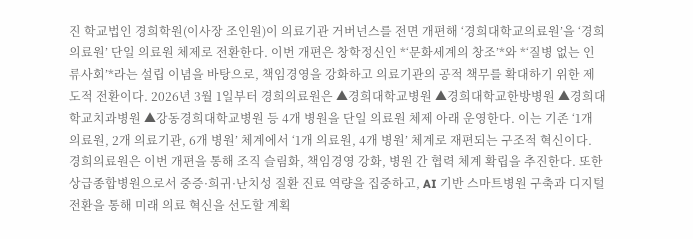진 학교법인 경희학원(이사장 조인원)이 의료기관 거버넌스를 전면 개편해 ‘경희대학교의료원’을 ‘경희의료원’ 단일 의료원 체제로 전환한다. 이번 개편은 창학정신인 *‘문화세계의 창조’*와 *‘질병 없는 인류사회’*라는 설립 이념을 바탕으로, 책임경영을 강화하고 의료기관의 공적 책무를 확대하기 위한 제도적 전환이다. 2026년 3월 1일부터 경희의료원은 ▲경희대학교병원 ▲경희대학교한방병원 ▲경희대학교치과병원 ▲강동경희대학교병원 등 4개 병원을 단일 의료원 체제 아래 운영한다. 이는 기존 ‘1개 의료원, 2개 의료기관, 6개 병원’ 체계에서 ‘1개 의료원, 4개 병원’ 체계로 재편되는 구조적 혁신이다. 경희의료원은 이번 개편을 통해 조직 슬림화, 책임경영 강화, 병원 간 협력 체계 확립을 추진한다. 또한 상급종합병원으로서 중증·희귀·난치성 질환 진료 역량을 집중하고, AI 기반 스마트병원 구축과 디지털 전환을 통해 미래 의료 혁신을 선도할 계획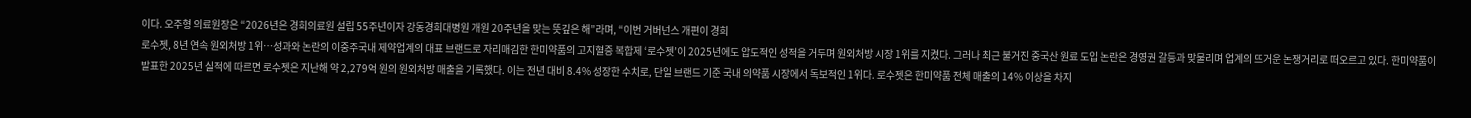이다. 오주형 의료원장은 “2026년은 경희의료원 설립 55주년이자 강동경희대병원 개원 20주년을 맞는 뜻깊은 해”라며, “이번 거버넌스 개편이 경희
로수젯, 8년 연속 원외처방 1위…성과와 논란의 이중주국내 제약업계의 대표 브랜드로 자리매김한 한미약품의 고지혈증 복합제 ‘로수젯’이 2025년에도 압도적인 성적을 거두며 원외처방 시장 1위를 지켰다. 그러나 최근 불거진 중국산 원료 도입 논란은 경영권 갈등과 맞물리며 업계의 뜨거운 논쟁거리로 떠오르고 있다. 한미약품이 발표한 2025년 실적에 따르면 로수젯은 지난해 약 2,279억 원의 원외처방 매출을 기록했다. 이는 전년 대비 8.4% 성장한 수치로, 단일 브랜드 기준 국내 의약품 시장에서 독보적인 1위다. 로수젯은 한미약품 전체 매출의 14% 이상을 차지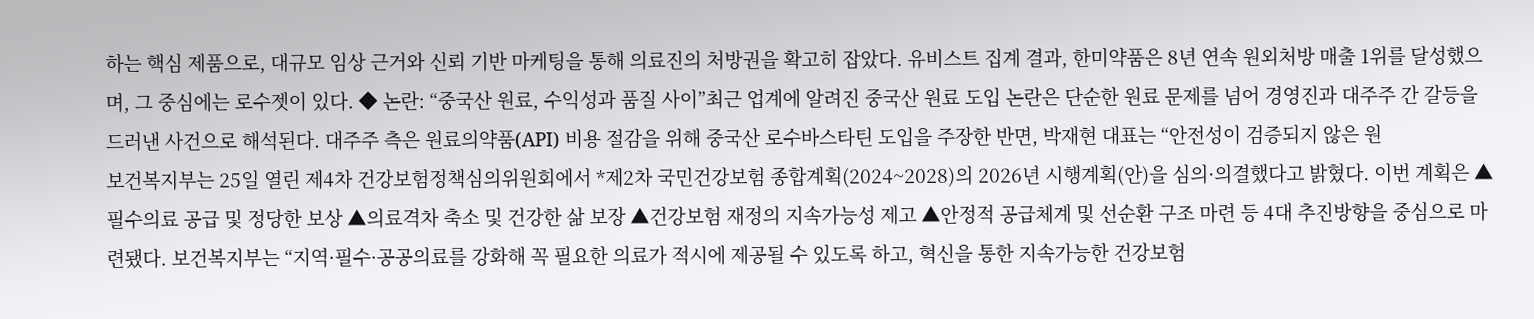하는 핵심 제품으로, 대규모 임상 근거와 신뢰 기반 마케팅을 통해 의료진의 처방권을 확고히 잡았다. 유비스트 집계 결과, 한미약품은 8년 연속 원외처방 매출 1위를 달성했으며, 그 중심에는 로수젯이 있다. ◆ 논란: “중국산 원료, 수익성과 품질 사이”최근 업계에 알려진 중국산 원료 도입 논란은 단순한 원료 문제를 넘어 경영진과 대주주 간 갈등을 드러낸 사건으로 해석된다. 대주주 측은 원료의약품(API) 비용 절감을 위해 중국산 로수바스타틴 도입을 주장한 반면, 박재현 대표는 “안전성이 검증되지 않은 원
보건복지부는 25일 열린 제4차 건강보험정책심의위원회에서 *제2차 국민건강보험 종합계획(2024~2028)의 2026년 시행계획(안)을 심의·의결했다고 밝혔다. 이번 계획은 ▲필수의료 공급 및 정당한 보상 ▲의료격차 축소 및 건강한 삶 보장 ▲건강보험 재정의 지속가능성 제고 ▲안정적 공급체계 및 선순환 구조 마련 등 4대 추진방향을 중심으로 마련됐다. 보건복지부는 “지역·필수·공공의료를 강화해 꼭 필요한 의료가 적시에 제공될 수 있도록 하고, 혁신을 통한 지속가능한 건강보험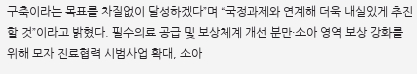구축이라는 목표를 차질없이 달성하겠다”며 “국정과제와 연계해 더욱 내실있게 추진할 것”이라고 밝혔다. 필수의료 공급 및 보상체계 개선 분만·소아 영역 보상 강화를 위해 모자 진료협력 시범사업 확대, 소아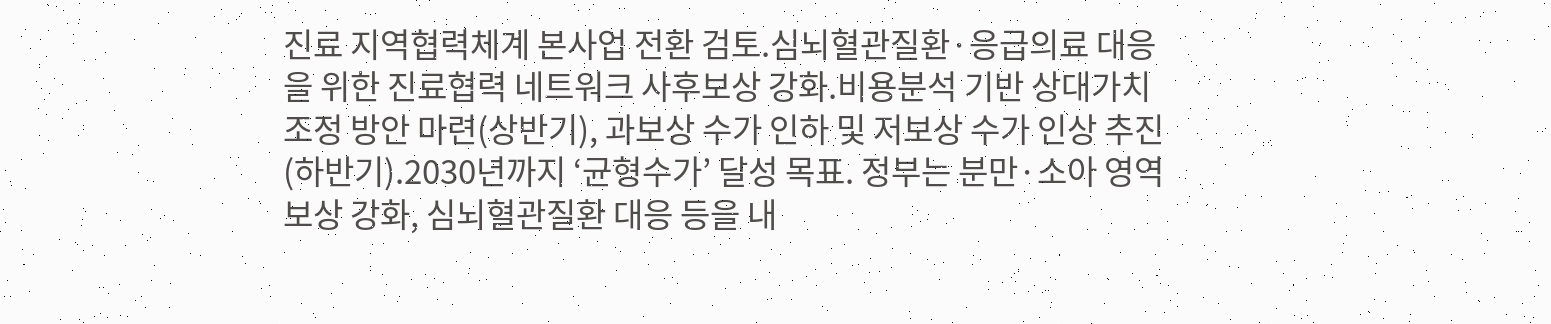진료 지역협력체계 본사업 전환 검토.심뇌혈관질환·응급의료 대응을 위한 진료협력 네트워크 사후보상 강화.비용분석 기반 상대가치 조정 방안 마련(상반기), 과보상 수가 인하 및 저보상 수가 인상 추진(하반기).2030년까지 ‘균형수가’ 달성 목표. 정부는 분만·소아 영역 보상 강화, 심뇌혈관질환 대응 등을 내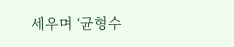세우며 ‘균형수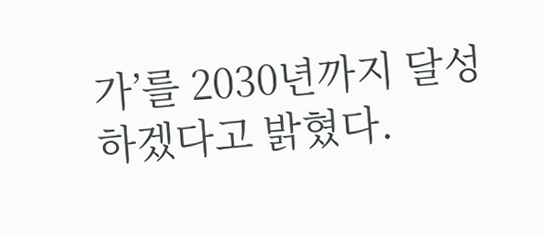가’를 2030년까지 달성하겠다고 밝혔다.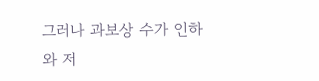그러나 과보상 수가 인하와 저